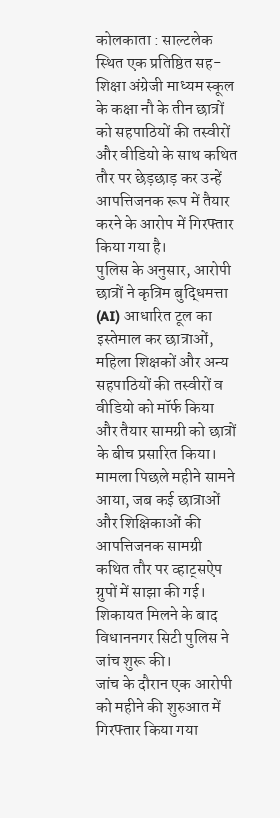कोलकाता : साल्टलेक स्थित एक प्रतिष्ठित सह-शिक्षा अंग्रेजी माध्यम स्कूल के कक्षा नौ के तीन छात्रों को सहपाठियों की तस्वीरों और वीडियो के साथ कथित तौर पर छेड़छाड़ कर उन्हें आपत्तिजनक रूप में तैयार करने के आरोप में गिरफ्तार किया गया है।
पुलिस के अनुसार, आरोपी छात्रों ने कृत्रिम बुद्धिमत्ता (AI) आधारित टूल का इस्तेमाल कर छात्राओं, महिला शिक्षकों और अन्य सहपाठियों की तस्वीरों व वीडियो को मॉर्फ किया और तैयार सामग्री को छात्रों के बीच प्रसारित किया।
मामला पिछले महीने सामने आया, जब कई छात्राओं और शिक्षिकाओं की आपत्तिजनक सामग्री कथित तौर पर व्हाट्सऐप ग्रुपों में साझा की गई। शिकायत मिलने के बाद विधाननगर सिटी पुलिस ने जांच शुरू की।
जांच के दौरान एक आरोपी को महीने की शुरुआत में गिरफ्तार किया गया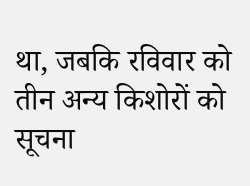था, जबकि रविवार को तीन अन्य किशोरों को सूचना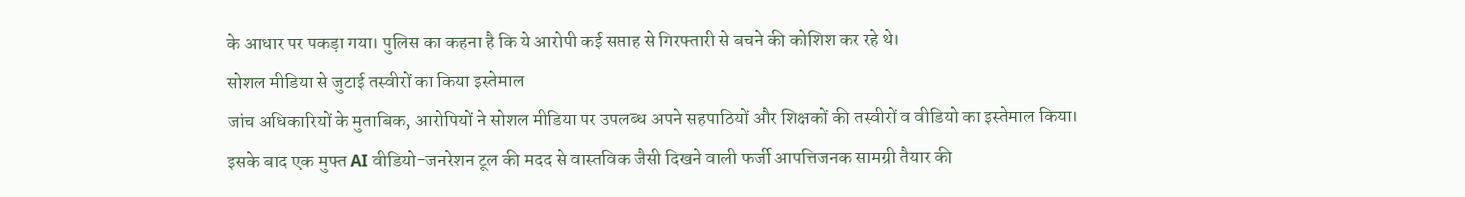के आधार पर पकड़ा गया। पुलिस का कहना है कि ये आरोपी कई सप्ताह से गिरफ्तारी से बचने की कोशिश कर रहे थे।
सोशल मीडिया से जुटाई तस्वीरों का किया इस्तेमाल
जांच अधिकारियों के मुताबिक, आरोपियों ने सोशल मीडिया पर उपलब्ध अपने सहपाठियों और शिक्षकों की तस्वीरों व वीडियो का इस्तेमाल किया।
इसके बाद एक मुफ्त AI वीडियो-जनरेशन टूल की मदद से वास्तविक जैसी दिखने वाली फर्जी आपत्तिजनक सामग्री तैयार की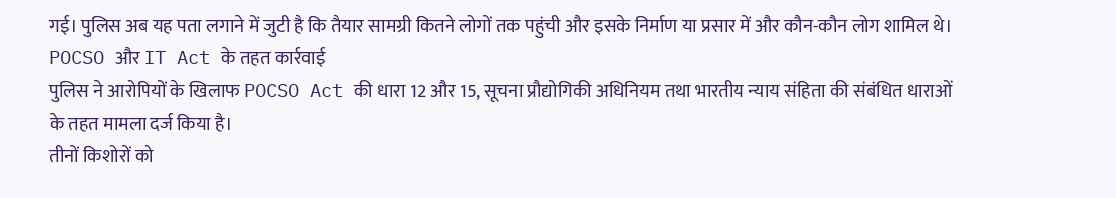गई। पुलिस अब यह पता लगाने में जुटी है कि तैयार सामग्री कितने लोगों तक पहुंची और इसके निर्माण या प्रसार में और कौन-कौन लोग शामिल थे।
POCSO और IT Act के तहत कार्रवाई
पुलिस ने आरोपियों के खिलाफ POCSO Act की धारा 12 और 15, सूचना प्रौद्योगिकी अधिनियम तथा भारतीय न्याय संहिता की संबंधित धाराओं के तहत मामला दर्ज किया है।
तीनों किशोरों को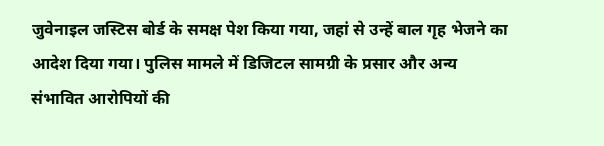जुवेनाइल जस्टिस बोर्ड के समक्ष पेश किया गया, जहां से उन्हें बाल गृह भेजने का आदेश दिया गया। पुलिस मामले में डिजिटल सामग्री के प्रसार और अन्य संभावित आरोपियों की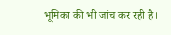भूमिका की भी जांच कर रही है।